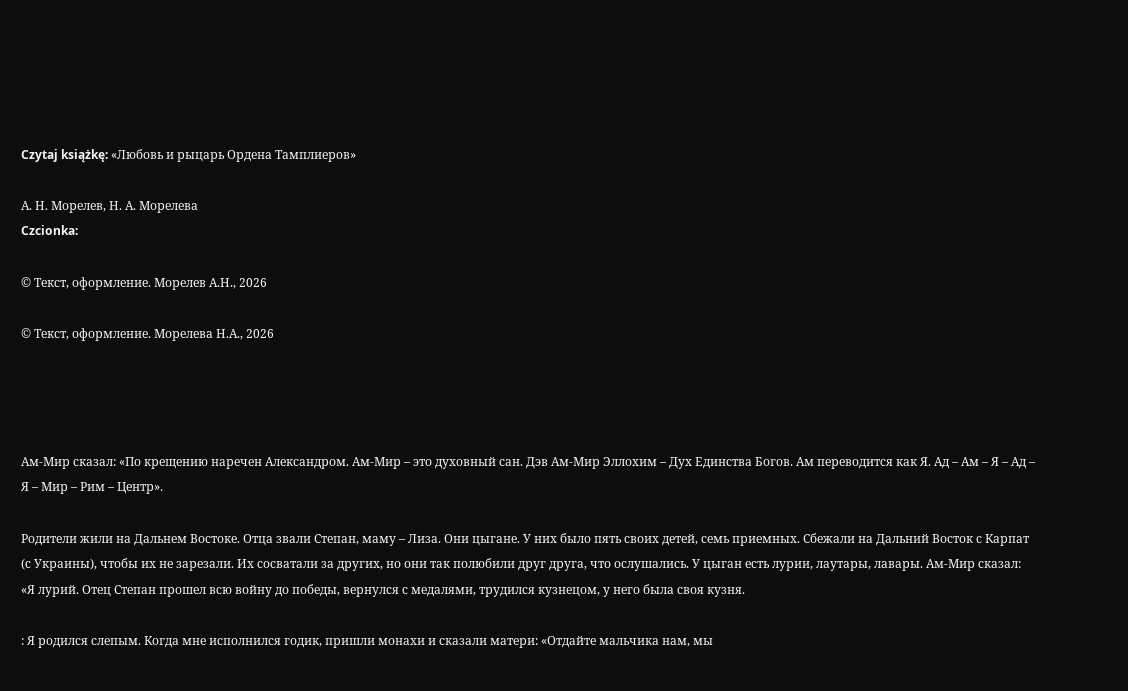Czytaj książkę: «Любовь и рыцарь Ордена Тамплиеров»

А. Н. Морелев, Н. А. Морелева
Czcionka:

© Текст, оформление. Морелев А.Н., 2026

© Текст, оформление. Морелева Н.А., 2026




Ам-Мир сказал: «По крещению наречен Александром. Ам-Мир – это духовный сан. Дэв Ам-Мир Эллохим – Дух Единства Богов. Ам переводится как Я. Ад – Ам – Я – Ад – Я – Мир – Рим – Центр».

Родители жили на Дальнем Востоке. Отца звали Степан, маму – Лиза. Они цыгане. У них было пять своих детей, семь приемных. Сбежали на Дальний Восток с Карпат (с Украины), чтобы их не зарезали. Их сосватали за других, но они так полюбили друг друга, что ослушались. У цыган есть лурии, лаутары, лавары. Ам-Мир сказал: «Я лурий. Отец Степан прошел всю войну до победы, вернулся с медалями, трудился кузнецом, у него была своя кузня.

: Я родился слепым. Когда мне исполнился годик, пришли монахи и сказали матери: «Отдайте мальчика нам, мы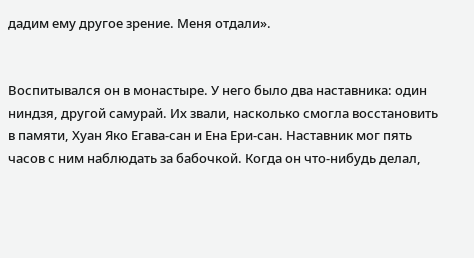дадим ему другое зрение. Меня отдали».


Воспитывался он в монастыре. У него было два наставника: один ниндзя, другой самурай. Их звали, насколько смогла восстановить в памяти, Хуан Яко Егава-сан и Ена Ери-сан. Наставник мог пять часов с ним наблюдать за бабочкой. Когда он что-нибудь делал,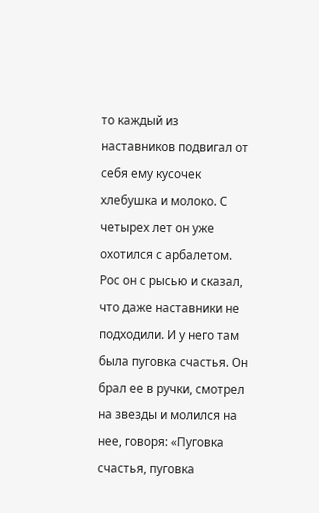то каждый из наставников подвигал от себя ему кусочек хлебушка и молоко. С четырех лет он уже охотился с арбалетом. Рос он с рысью и сказал, что даже наставники не подходили. И у него там была пуговка счастья. Он брал ее в ручки, смотрел на звезды и молился на нее, говоря: «Пуговка счастья, пуговка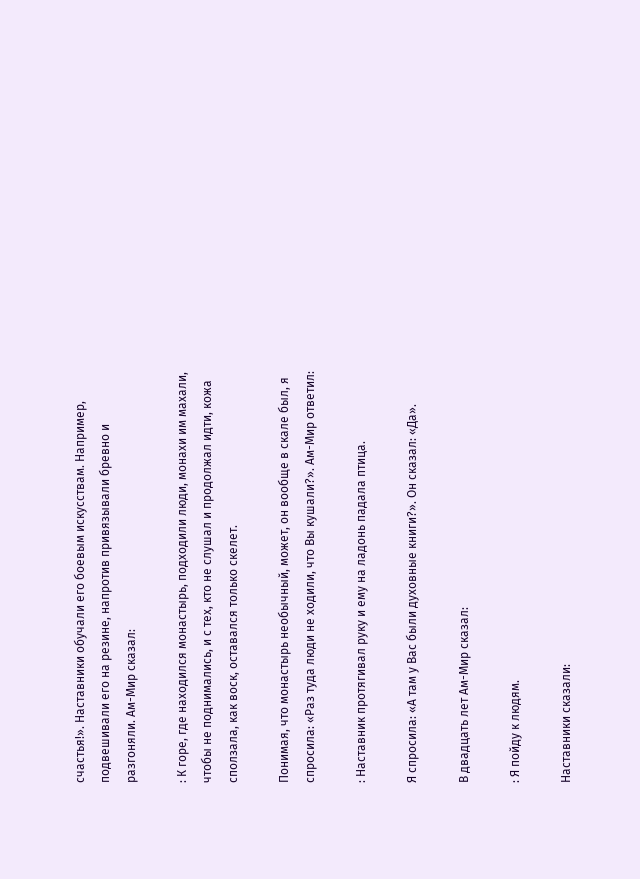счастья!». Наставники обучали его боевым искусствам. Например, подвешивали его на резине, напротив привязывали бревно и разгоняли. Ам-Мир сказал:

: К горе, где находился монастырь, подходили люди, монахи им махали, чтобы не поднимались, и с тех, кто не слушал и продолжал идти, кожа сползала, как воск, оставался только скелет.

Понимая, что монастырь необычный, может, он вообще в скале был, я спросила: «Раз туда люди не ходили, что Вы кушали?». Ам-Мир ответил:

: Наставник протягивал руку и ему на ладонь падала птица.

Я спросила: «А там у Вас были духовные книги?». Он сказал: «Да».

В двадцать лет Ам-Мир сказал:

: Я пойду к людям.

Наставники сказали: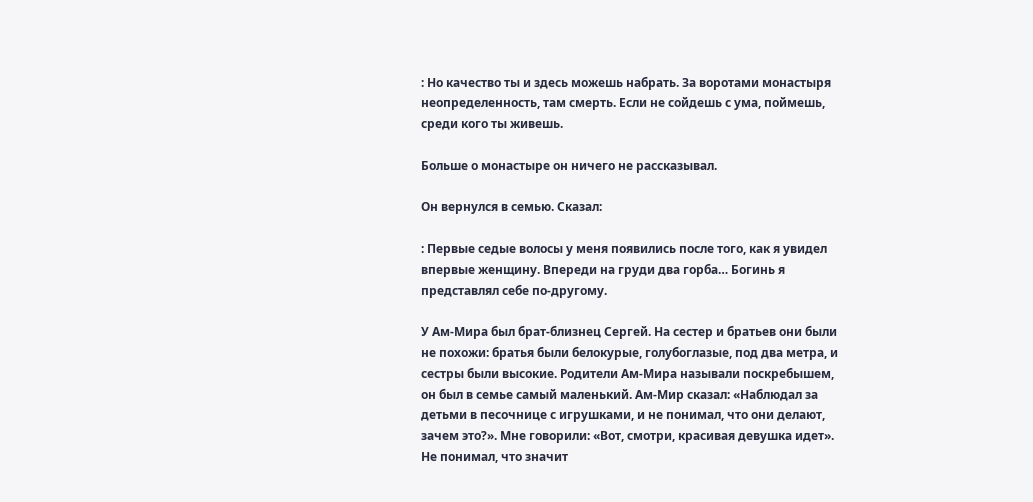: Но качество ты и здесь можешь набрать. За воротами монастыря неопределенность, там смерть. Если не сойдешь с ума, поймешь, среди кого ты живешь.

Больше о монастыре он ничего не рассказывал.

Он вернулся в семью. Сказал:

: Первые седые волосы у меня появились после того, как я увидел впервые женщину. Впереди на груди два горба… Богинь я представлял себе по-другому.

У Ам-Мира был брат-близнец Сергей. На сестер и братьев они были не похожи: братья были белокурые, голубоглазые, под два метра, и сестры были высокие. Родители Ам-Мира называли поскребышем, он был в семье самый маленький. Ам-Мир сказал: «Наблюдал за детьми в песочнице с игрушками, и не понимал, что они делают, зачем это?». Мне говорили: «Вот, смотри, красивая девушка идет». Не понимал, что значит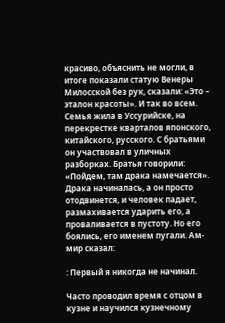красиво, объяснить не могли, в итоге показали статую Венеры Милосской без рук, сказали: «Это – эталон красоты». И так во всем. Семья жила в Уссурийске, на перекрестке кварталов японского, китайского, русского. С братьями он участвовал в уличных разборках. Братья говорили: «Пойдем, там драка намечается». Драка начиналась, а он просто отодвинется, и человек падает, размахивается ударить его, а проваливается в пустоту. Но его боялись, его именем пугали. Ам-мир сказал:

: Первый я никогда не начинал.

Часто проводил время с отцом в кузне и научился кузнечному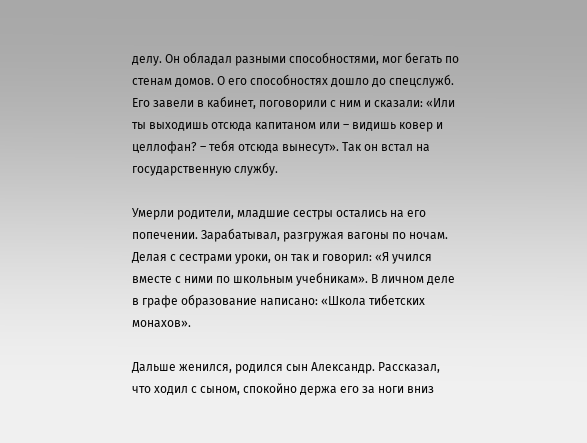делу. Он обладал разными способностями, мог бегать по стенам домов. О его способностях дошло до спецслужб. Его завели в кабинет, поговорили с ним и сказали: «Или ты выходишь отсюда капитаном или – видишь ковер и целлофан? – тебя отсюда вынесут». Так он встал на государственную службу.

Умерли родители, младшие сестры остались на его попечении. Зарабатывал, разгружая вагоны по ночам. Делая с сестрами уроки, он так и говорил: «Я учился вместе с ними по школьным учебникам». В личном деле в графе образование написано: «Школа тибетских монахов».

Дальше женился, родился сын Александр. Рассказал, что ходил с сыном, спокойно держа его за ноги вниз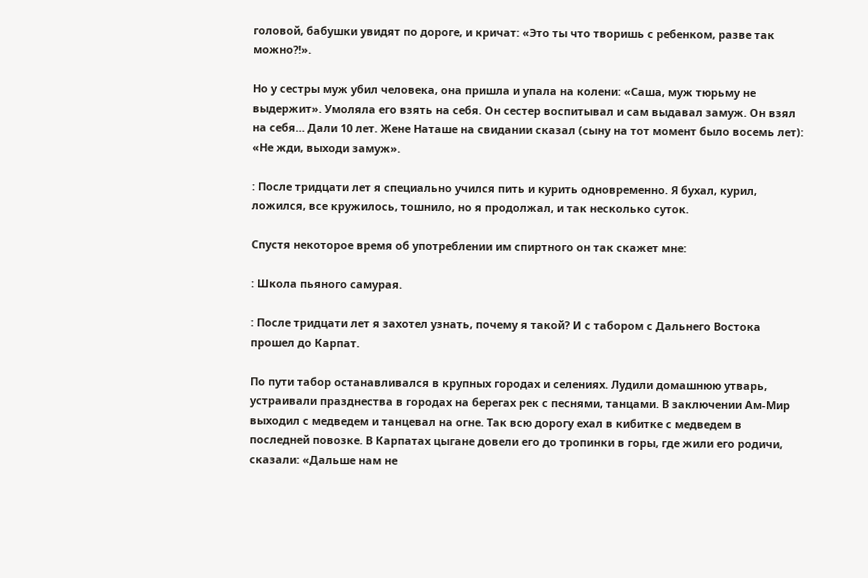головой, бабушки увидят по дороге, и кричат: «Это ты что творишь с ребенком, разве так можно?!».

Но у сестры муж убил человека, она пришла и упала на колени: «Саша, муж тюрьму не выдержит». Умоляла его взять на себя. Он сестер воспитывал и сам выдавал замуж. Он взял на себя… Дали 10 лет. Жене Наташе на свидании сказал (сыну на тот момент было восемь лет): «Не жди, выходи замуж».

: После тридцати лет я специально учился пить и курить одновременно. Я бухал, курил, ложился, все кружилось, тошнило, но я продолжал, и так несколько суток.

Спустя некоторое время об употреблении им спиртного он так скажет мне:

: Школа пьяного самурая.

: После тридцати лет я захотел узнать, почему я такой? И с табором с Дальнего Востока прошел до Карпат.

По пути табор останавливался в крупных городах и селениях. Лудили домашнюю утварь, устраивали празднества в городах на берегах рек с песнями, танцами. В заключении Ам-Мир выходил с медведем и танцевал на огне. Так всю дорогу ехал в кибитке с медведем в последней повозке. В Карпатах цыгане довели его до тропинки в горы, где жили его родичи, сказали: «Дальше нам не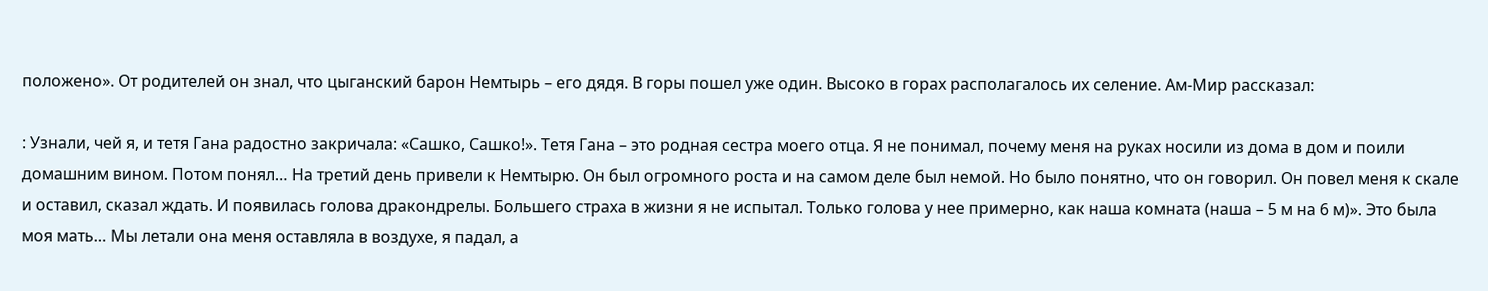положено». От родителей он знал, что цыганский барон Немтырь – его дядя. В горы пошел уже один. Высоко в горах располагалось их селение. Ам-Мир рассказал:

: Узнали, чей я, и тетя Гана радостно закричала: «Сашко, Сашко!». Тетя Гана – это родная сестра моего отца. Я не понимал, почему меня на руках носили из дома в дом и поили домашним вином. Потом понял… На третий день привели к Немтырю. Он был огромного роста и на самом деле был немой. Но было понятно, что он говорил. Он повел меня к скале и оставил, сказал ждать. И появилась голова дракондрелы. Большего страха в жизни я не испытал. Только голова у нее примерно, как наша комната (наша – 5 м на 6 м)». Это была моя мать… Мы летали она меня оставляла в воздухе, я падал, а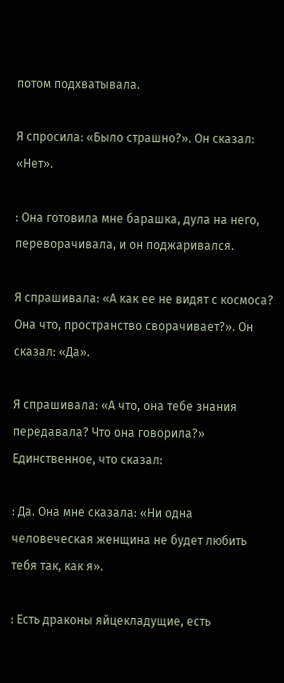потом подхватывала.

Я спросила: «Было страшно?». Он сказал: «Нет».

: Она готовила мне барашка, дула на него, переворачивала, и он поджаривался.

Я спрашивала: «А как ее не видят с космоса? Она что, пространство сворачивает?». Он сказал: «Да».

Я спрашивала: «А что, она тебе знания передавала? Что она говорила?» Единственное, что сказал:

: Да. Она мне сказала: «Ни одна человеческая женщина не будет любить тебя так, как я».

: Есть драконы яйцекладущие, есть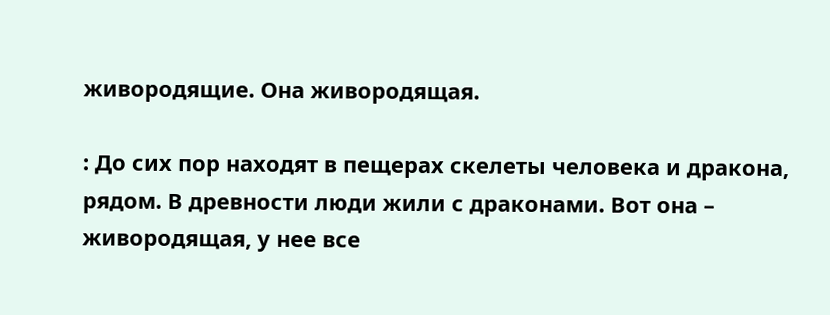живородящие. Она живородящая.

: До сих пор находят в пещерах скелеты человека и дракона, рядом. В древности люди жили с драконами. Вот она – живородящая, у нее все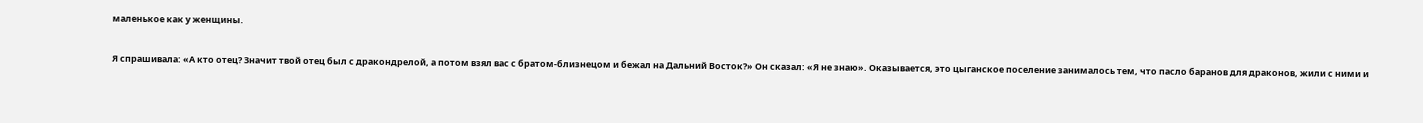маленькое как у женщины.

Я спрашивала: «А кто отец? Значит твой отец был с дракондрелой, а потом взял вас с братом-близнецом и бежал на Дальний Восток?» Он сказал: «Я не знаю». Оказывается, это цыганское поселение занималось тем, что пасло баранов для драконов, жили с ними и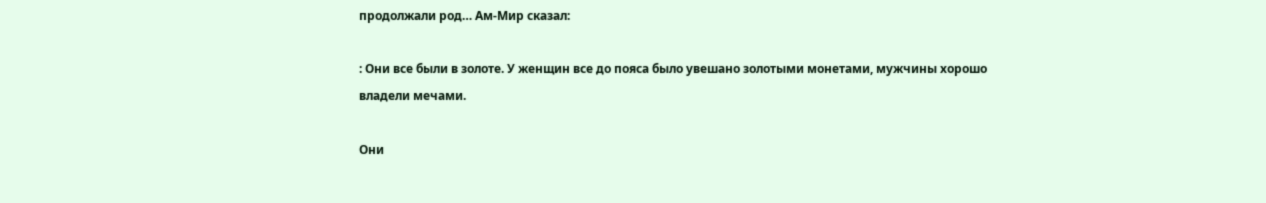продолжали род… Ам-Мир сказал:

: Они все были в золоте. У женщин все до пояса было увешано золотыми монетами, мужчины хорошо владели мечами.

Они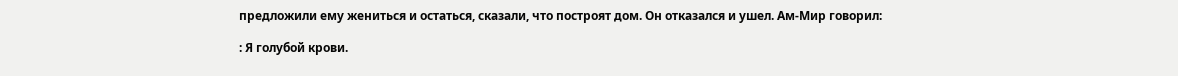предложили ему жениться и остаться, сказали, что построят дом. Он отказался и ушел. Ам-Мир говорил:

: Я голубой крови.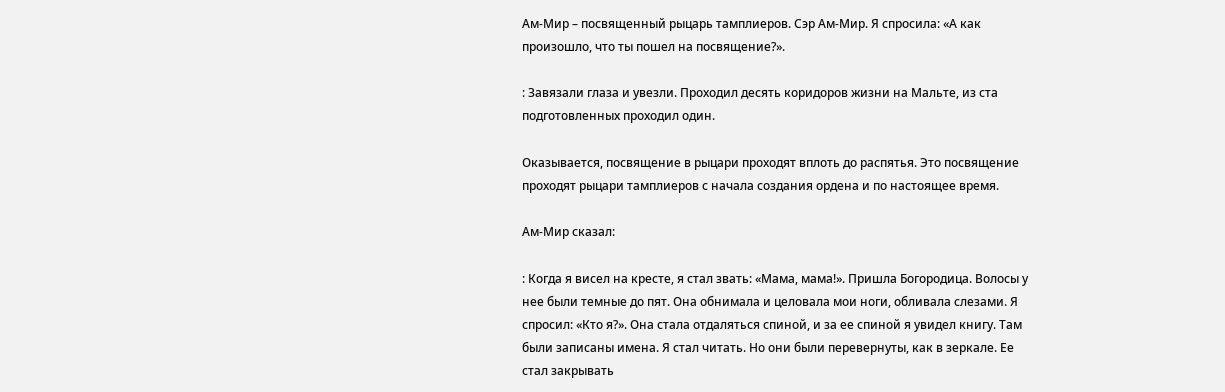Ам-Мир – посвященный рыцарь тамплиеров. Сэр Ам-Мир. Я спросила: «А как произошло, что ты пошел на посвящение?».

: Завязали глаза и увезли. Проходил десять коридоров жизни на Мальте, из ста подготовленных проходил один.

Оказывается, посвящение в рыцари проходят вплоть до распятья. Это посвящение проходят рыцари тамплиеров с начала создания ордена и по настоящее время.

Ам-Мир сказал:

: Когда я висел на кресте, я стал звать: «Мама, мама!». Пришла Богородица. Волосы у нее были темные до пят. Она обнимала и целовала мои ноги, обливала слезами. Я спросил: «Кто я?». Она стала отдаляться спиной, и за ее спиной я увидел книгу. Там были записаны имена. Я стал читать. Но они были перевернуты, как в зеркале. Ее стал закрывать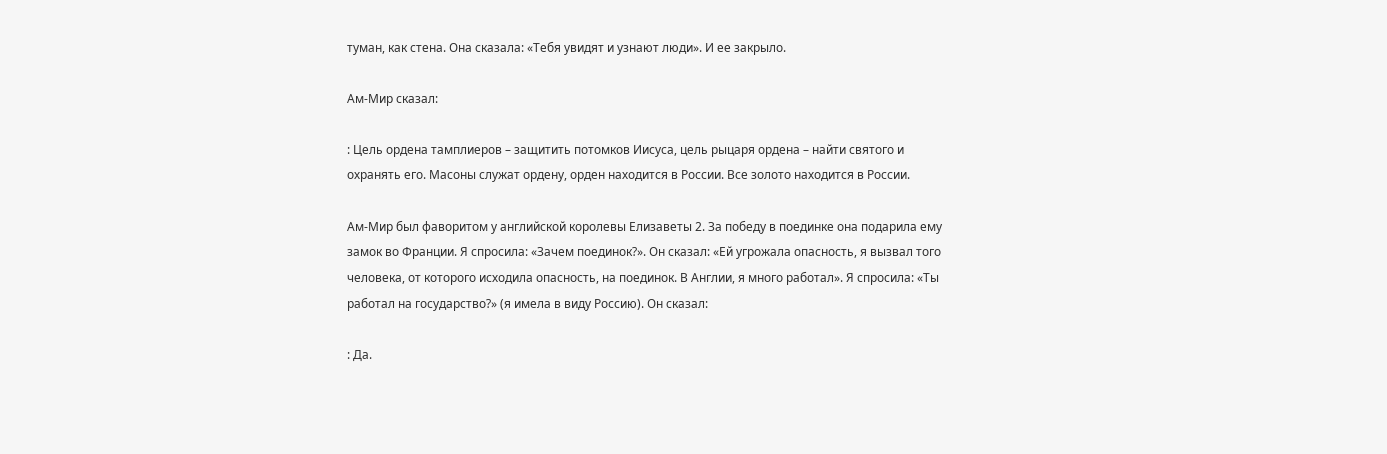туман, как стена. Она сказала: «Тебя увидят и узнают люди». И ее закрыло.

Ам-Мир сказал:

: Цель ордена тамплиеров – защитить потомков Иисуса, цель рыцаря ордена – найти святого и охранять его. Масоны служат ордену, орден находится в России. Все золото находится в России.

Ам-Мир был фаворитом у английской королевы Елизаветы 2. За победу в поединке она подарила ему замок во Франции. Я спросила: «Зачем поединок?». Он сказал: «Ей угрожала опасность, я вызвал того человека, от которого исходила опасность, на поединок. В Англии, я много работал». Я спросила: «Ты работал на государство?» (я имела в виду Россию). Он сказал:

: Да.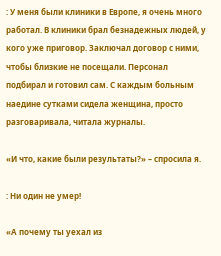: У меня были клиники в Европе, я очень много работал. В клиники брал безнадежных людей, у кого уже приговор. Заключал договор с ними, чтобы близкие не посещали. Персонал подбирал и готовил сам. С каждым больным наедине сутками сидела женщина, просто разговаривала, читала журналы.

«И что, какие были результаты?» – спросила я.

: Ни один не умер!

«А почему ты уехал из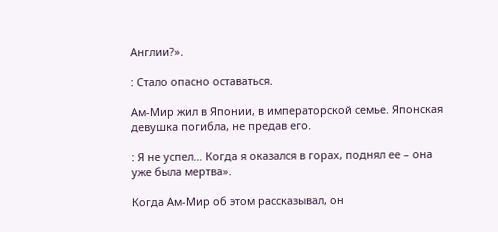Англии?».

: Стало опасно оставаться.

Ам-Мир жил в Японии, в императорской семье. Японская девушка погибла, не предав его.

: Я не успел… Когда я оказался в горах, поднял ее – она уже была мертва».

Когда Ам-Мир об этом рассказывал, он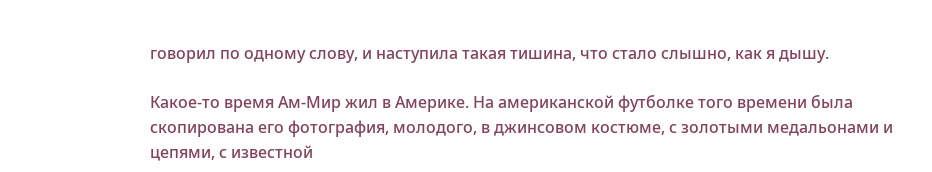говорил по одному слову, и наступила такая тишина, что стало слышно, как я дышу.

Какое-то время Ам-Мир жил в Америке. На американской футболке того времени была скопирована его фотография, молодого, в джинсовом костюме, с золотыми медальонами и цепями, с известной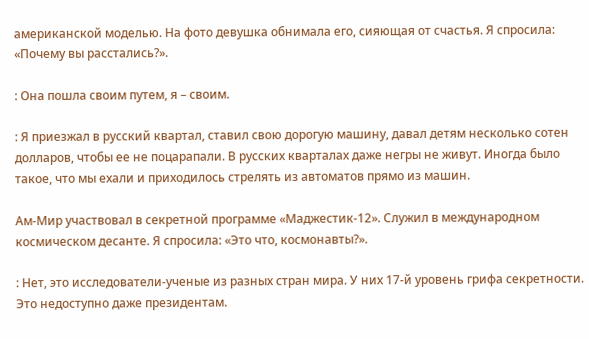американской моделью. На фото девушка обнимала его, сияющая от счастья. Я спросила: «Почему вы расстались?».

: Она пошла своим путем, я – своим.

: Я приезжал в русский квартал, ставил свою дорогую машину, давал детям несколько сотен долларов, чтобы ее не поцарапали. В русских кварталах даже негры не живут. Иногда было такое, что мы ехали и приходилось стрелять из автоматов прямо из машин.

Ам-Мир участвовал в секретной программе «Маджестик-12». Служил в международном космическом десанте. Я спросила: «Это что, космонавты?».

: Нет, это исследователи-ученые из разных стран мира. У них 17-й уровень грифа секретности. Это недоступно даже президентам.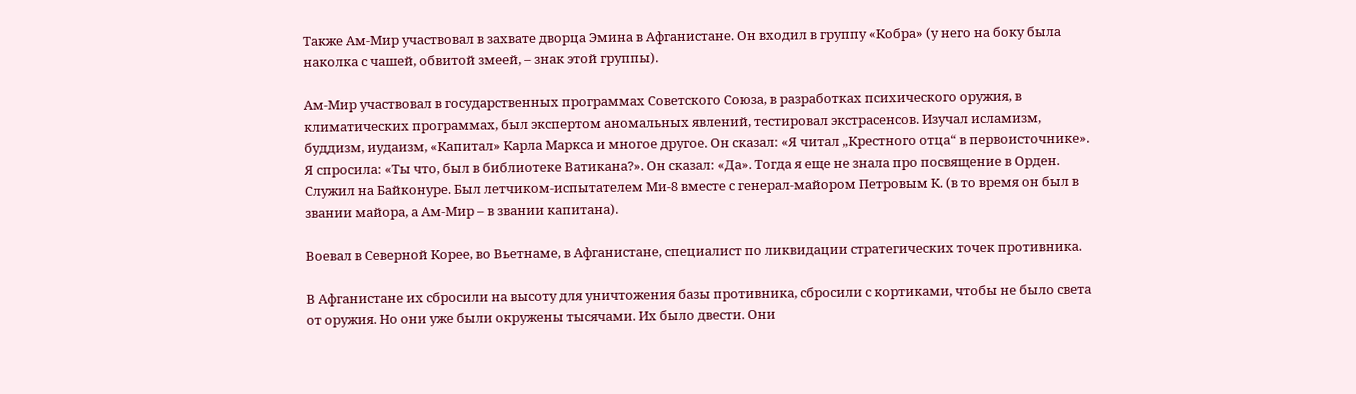Также Ам-Мир участвовал в захвате дворца Эмина в Афганистане. Он входил в группу «Кобра» (у него на боку была наколка с чашей, обвитой змеей, – знак этой группы).

Ам-Мир участвовал в государственных программах Советского Союза, в разработках психического оружия, в климатических программах, был экспертом аномальных явлений, тестировал экстрасенсов. Изучал исламизм, буддизм, иудаизм, «Капитал» Карла Маркса и многое другое. Он сказал: «Я читал „Крестного отца“ в первоисточнике». Я спросила: «Ты что, был в библиотеке Ватикана?». Он сказал: «Да». Тогда я еще не знала про посвящение в Орден. Служил на Байконуре. Был летчиком-испытателем Ми-8 вместе с генерал-майором Петровым К. (в то время он был в звании майора, а Ам-Мир – в звании капитана).

Воевал в Северной Корее, во Вьетнаме, в Афганистане, специалист по ликвидации стратегических точек противника.

В Афганистане их сбросили на высоту для уничтожения базы противника, сбросили с кортиками, чтобы не было света от оружия. Но они уже были окружены тысячами. Их было двести. Они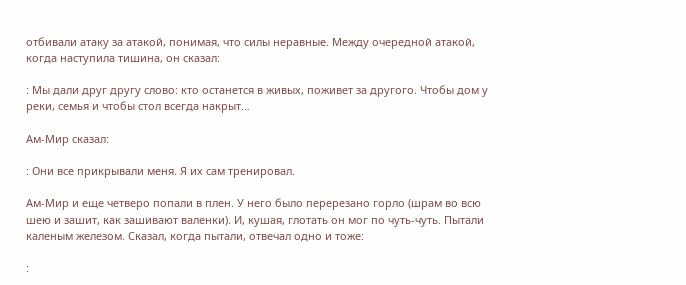отбивали атаку за атакой, понимая, что силы неравные. Между очередной атакой, когда наступила тишина, он сказал:

: Мы дали друг другу слово: кто останется в живых, поживет за другого. Чтобы дом у реки, семья и чтобы стол всегда накрыт…

Ам-Мир сказал:

: Они все прикрывали меня. Я их сам тренировал.

Ам-Мир и еще четверо попали в плен. У него было перерезано горло (шрам во всю шею и зашит, как зашивают валенки). И, кушая, глотать он мог по чуть-чуть. Пытали каленым железом. Сказал, когда пытали, отвечал одно и тоже:

: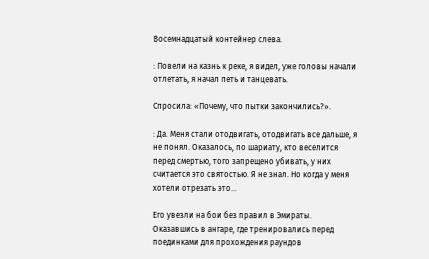Восемнадцатый контейнер слева.

: Повели на казнь к реке, я видел, уже головы начали отлетать, я начал петь и танцевать.

Спросила: «Почему, что пытки закончились?».

: Да. Меня стали отодвигать, отодвигать все дальше, я не понял. Оказалось, по шариату, кто веселится перед смертью, того запрещено убивать, у них считается это святостью. Я не знал. Но когда у меня хотели отрезать это…

Его увезли на бои без правил в Эмираты. Оказавшись в ангаре, где тренировались перед поединками для прохождения раундов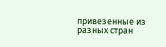привезенные из разных стран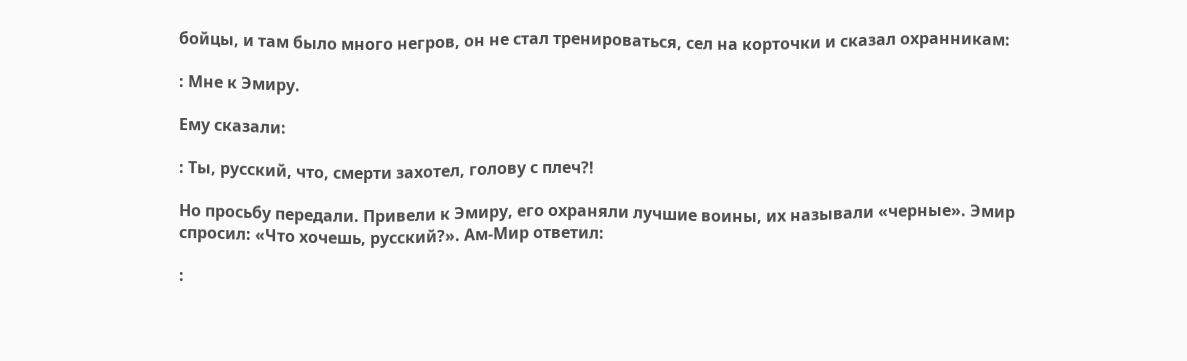бойцы, и там было много негров, он не стал тренироваться, сел на корточки и сказал охранникам:

: Мне к Эмиру.

Ему сказали:

: Ты, русский, что, смерти захотел, голову с плеч?!

Но просьбу передали. Привели к Эмиру, его охраняли лучшие воины, их называли «черные». Эмир спросил: «Что хочешь, русский?». Ам-Мир ответил:

: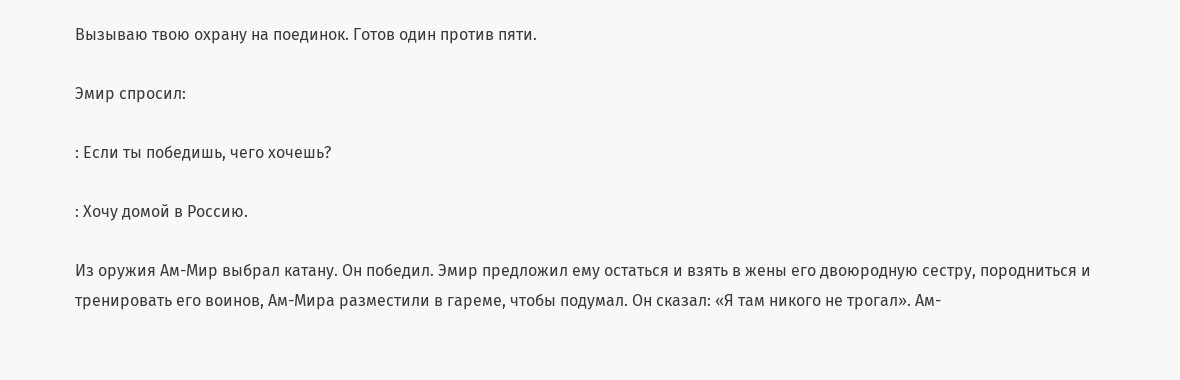Вызываю твою охрану на поединок. Готов один против пяти.

Эмир спросил:

: Если ты победишь, чего хочешь?

: Хочу домой в Россию.

Из оружия Ам-Мир выбрал катану. Он победил. Эмир предложил ему остаться и взять в жены его двоюродную сестру, породниться и тренировать его воинов, Ам-Мира разместили в гареме, чтобы подумал. Он сказал: «Я там никого не трогал». Ам-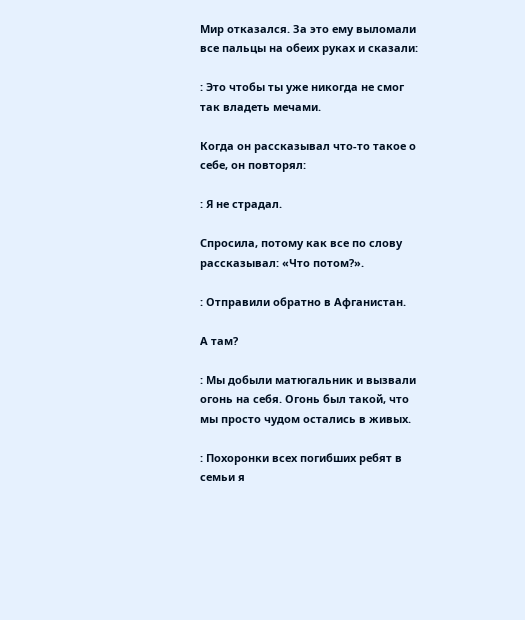Мир отказался. За это ему выломали все пальцы на обеих руках и сказали:

: Это чтобы ты уже никогда не смог так владеть мечами.

Когда он рассказывал что-то такое о себе, он повторял:

: Я не страдал.

Спросила, потому как все по слову рассказывал: «Что потом?».

: Отправили обратно в Афганистан.

А там?

: Мы добыли матюгальник и вызвали огонь на себя. Огонь был такой, что мы просто чудом остались в живых.

: Похоронки всех погибших ребят в семьи я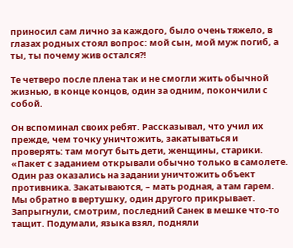приносил сам лично за каждого, было очень тяжело, в глазах родных стоял вопрос: мой сын, мой муж погиб, а ты, ты почему жив остался?!

Те четверо после плена так и не смогли жить обычной жизнью, в конце концов, один за одним, покончили с собой.

Он вспоминал своих ребят. Рассказывал, что учил их прежде, чем точку уничтожить, закатываться и проверять: там могут быть дети, женщины, старики. «Пакет с заданием открывали обычно только в самолете. Один раз оказались на задании уничтожить объект противника. Закатываются, – мать родная, а там гарем. Мы обратно в вертушку, один другого прикрывает. Запрыгнули, смотрим, последний Санек в мешке что-то тащит. Подумали, языка взял, подняли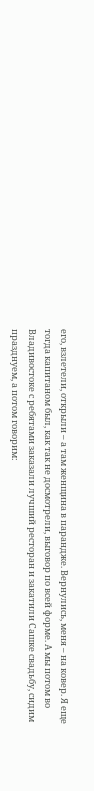его, взлетели, открыли – а там женщина в парандже. Вернулись, меня – на ковер. Я еще тогда капитаном был, как так не досмотрели, выговор по всей форме. А мы потом во Владивостоке с ребятами заказали лучший ресторан и закатили Сашке свадьбу, сидим празднуем, а потом говорим: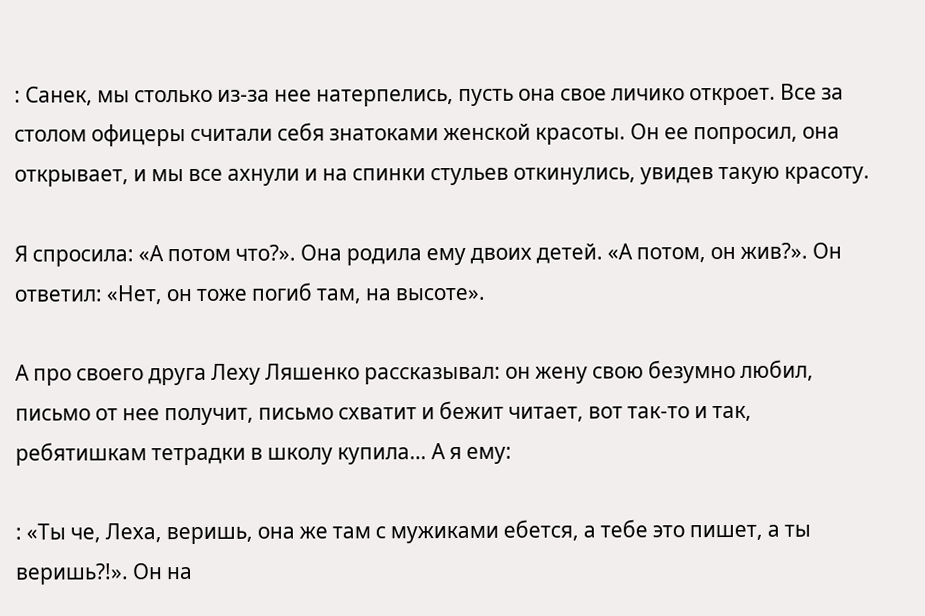: Санек, мы столько из-за нее натерпелись, пусть она свое личико откроет. Все за столом офицеры считали себя знатоками женской красоты. Он ее попросил, она открывает, и мы все ахнули и на спинки стульев откинулись, увидев такую красоту.

Я спросила: «А потом что?». Она родила ему двоих детей. «А потом, он жив?». Он ответил: «Нет, он тоже погиб там, на высоте».

А про своего друга Леху Ляшенко рассказывал: он жену свою безумно любил, письмо от нее получит, письмо схватит и бежит читает, вот так-то и так, ребятишкам тетрадки в школу купила… А я ему:

: «Ты че, Леха, веришь, она же там с мужиками ебется, а тебе это пишет, а ты веришь?!». Он на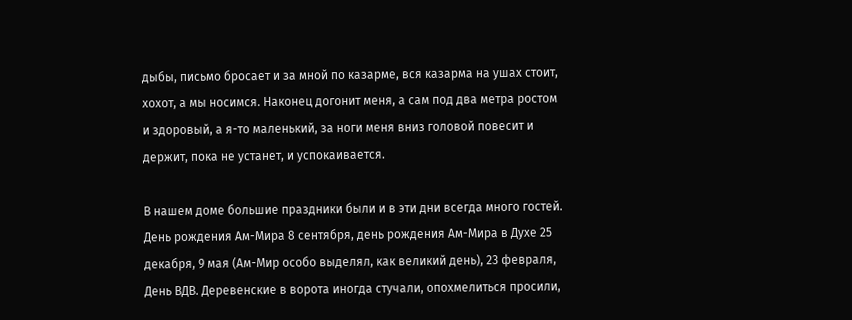дыбы, письмо бросает и за мной по казарме, вся казарма на ушах стоит, хохот, а мы носимся. Наконец догонит меня, а сам под два метра ростом и здоровый, а я-то маленький, за ноги меня вниз головой повесит и держит, пока не устанет, и успокаивается.

В нашем доме большие праздники были и в эти дни всегда много гостей. День рождения Ам-Мира 8 сентября, день рождения Ам-Мира в Духе 25 декабря, 9 мая (Ам-Мир особо выделял, как великий день), 23 февраля, День ВДВ. Деревенские в ворота иногда стучали, опохмелиться просили,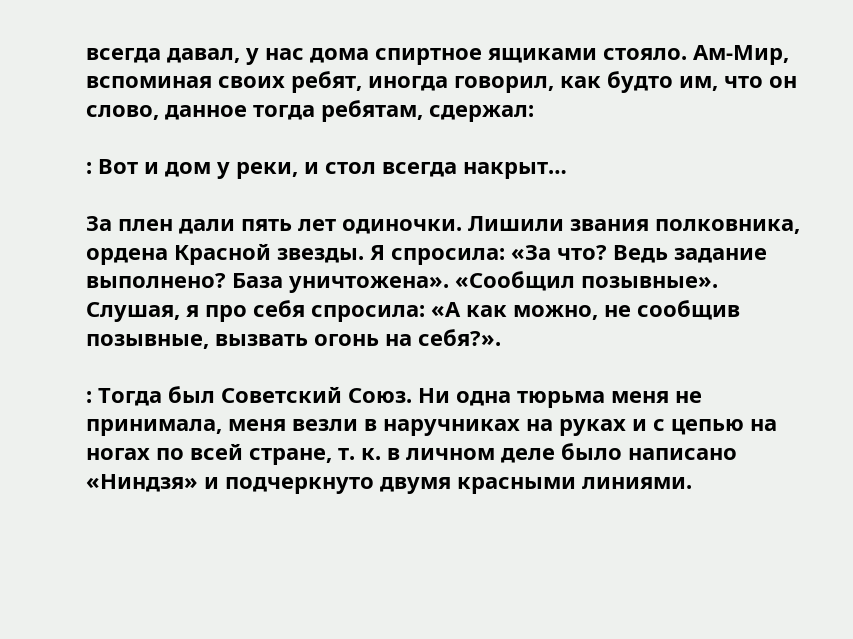всегда давал, у нас дома спиртное ящиками стояло. Ам-Мир, вспоминая своих ребят, иногда говорил, как будто им, что он слово, данное тогда ребятам, сдержал:

: Вот и дом у реки, и стол всегда накрыт…

За плен дали пять лет одиночки. Лишили звания полковника, ордена Красной звезды. Я спросила: «За что? Ведь задание выполнено? База уничтожена». «Сообщил позывные». Слушая, я про себя спросила: «А как можно, не сообщив позывные, вызвать огонь на себя?».

: Тогда был Советский Союз. Ни одна тюрьма меня не принимала, меня везли в наручниках на руках и с цепью на ногах по всей стране, т. к. в личном деле было написано «Ниндзя» и подчеркнуто двумя красными линиями.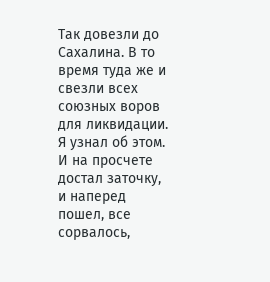Так довезли до Сахалина. В то время туда же и свезли всех союзных воров для ликвидации. Я узнал об этом. И на просчете достал заточку, и наперед пошел, все сорвалось,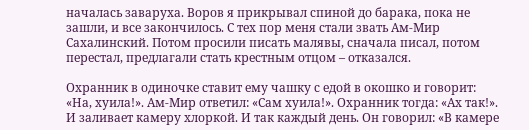началась заваруха. Воров я прикрывал спиной до барака, пока не зашли, и все закончилось. С тех пор меня стали звать Ам-Мир Сахалинский. Потом просили писать малявы, сначала писал, потом перестал, предлагали стать крестным отцом – отказался.

Охранник в одиночке ставит ему чашку с едой в окошко и говорит: «На, хуила!». Ам-Мир ответил: «Сам хуила!». Охранник тогда: «Ах так!». И заливает камеру хлоркой. И так каждый день. Он говорил: «В камере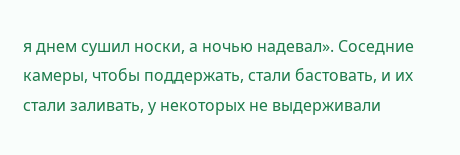я днем сушил носки, а ночью надевал». Соседние камеры, чтобы поддержать, стали бастовать, и их стали заливать, у некоторых не выдерживали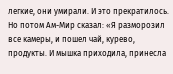легкие, они умирали. И это прекратилось. Но потом Ам-Мир сказал: «Я разморозил все камеры, и пошел чай, курево, продукты. И мышка приходила, принесла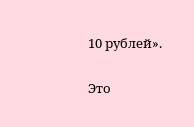10 рублей».

Это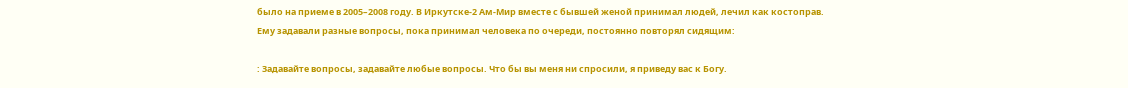было на приеме в 2005–2008 году. В Иркутске-2 Ам-Мир вместе с бывшей женой принимал людей, лечил как костоправ. Ему задавали разные вопросы, пока принимал человека по очереди, постоянно повторял сидящим:

: Задавайте вопросы, задавайте любые вопросы. Что бы вы меня ни спросили, я приведу вас к Богу.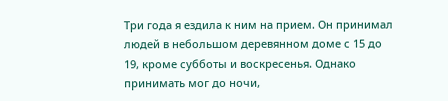Три года я ездила к ним на прием. Он принимал людей в небольшом деревянном доме с 15 до 19, кроме субботы и воскресенья. Однако принимать мог до ночи,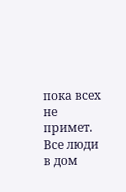пока всех не примет. Все люди в дом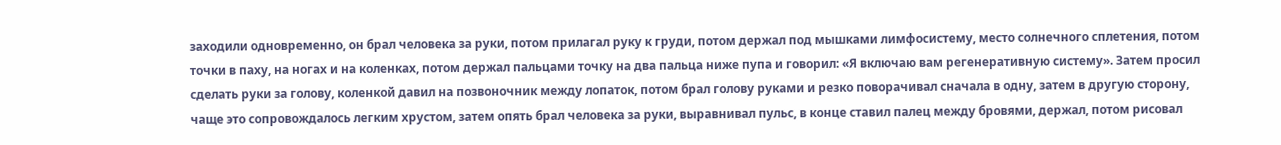заходили одновременно, он брал человека за руки, потом прилагал руку к груди, потом держал под мышками лимфосистему, место солнечного сплетения, потом точки в паху, на ногах и на коленках, потом держал пальцами точку на два пальца ниже пупа и говорил: «Я включаю вам регенеративную систему». Затем просил сделать руки за голову, коленкой давил на позвоночник между лопаток, потом брал голову руками и резко поворачивал сначала в одну, затем в другую сторону, чаще это сопровождалось легким хрустом, затем опять брал человека за руки, выравнивал пульс, в конце ставил палец между бровями, держал, потом рисовал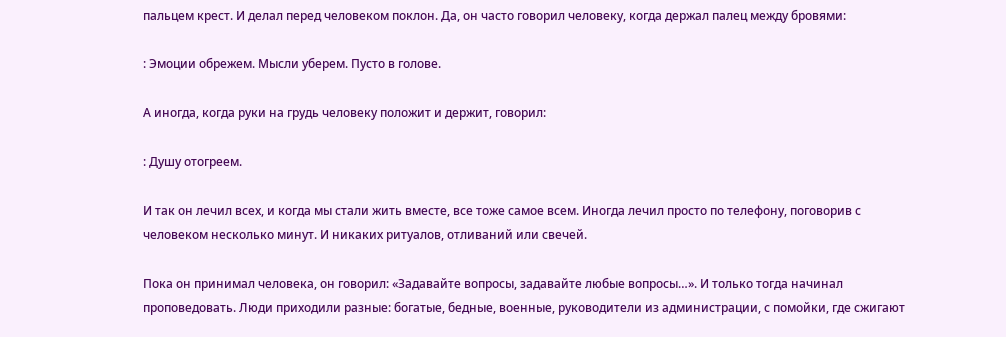пальцем крест. И делал перед человеком поклон. Да, он часто говорил человеку, когда держал палец между бровями:

: Эмоции обрежем. Мысли уберем. Пусто в голове.

А иногда, когда руки на грудь человеку положит и держит, говорил:

: Душу отогреем.

И так он лечил всех, и когда мы стали жить вместе, все тоже самое всем. Иногда лечил просто по телефону, поговорив с человеком несколько минут. И никаких ритуалов, отливаний или свечей.

Пока он принимал человека, он говорил: «Задавайте вопросы, задавайте любые вопросы…». И только тогда начинал проповедовать. Люди приходили разные: богатые, бедные, военные, руководители из администрации, с помойки, где сжигают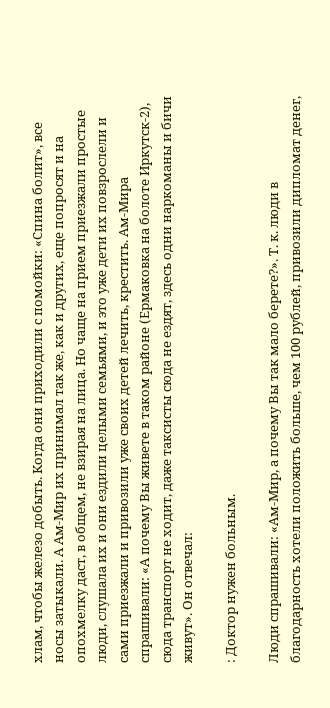хлам, чтобы железо добыть. Когда они приходили с помойки: «Спина болит», все носы затыкали. А Ам-Мир их принимал так же, как и других, еще попросят и на опохмелку даст, в общем, не взирая на лица. Но чаще на прием приезжали простые люди, слушала их и они ездили целыми семьями, и это уже дети их повзрослели и сами приезжали и привозили уже своих детей лечить, крестить. Ам-Мира спрашивали: «А почему Вы живете в таком районе (Ермаковка на болоте Иркутск-2), сюда транспорт не ходит, даже таксисты сюда не ездят, здесь одни наркоманы и бичи живут». Он отвечал:

: Доктор нужен больным.

Люди спрашивали: «Ам-Мир, а почему Вы так мало берете?». Т. к. люди в благодарность хотели положить больше, чем 100 рублей, привозили дипломат денег,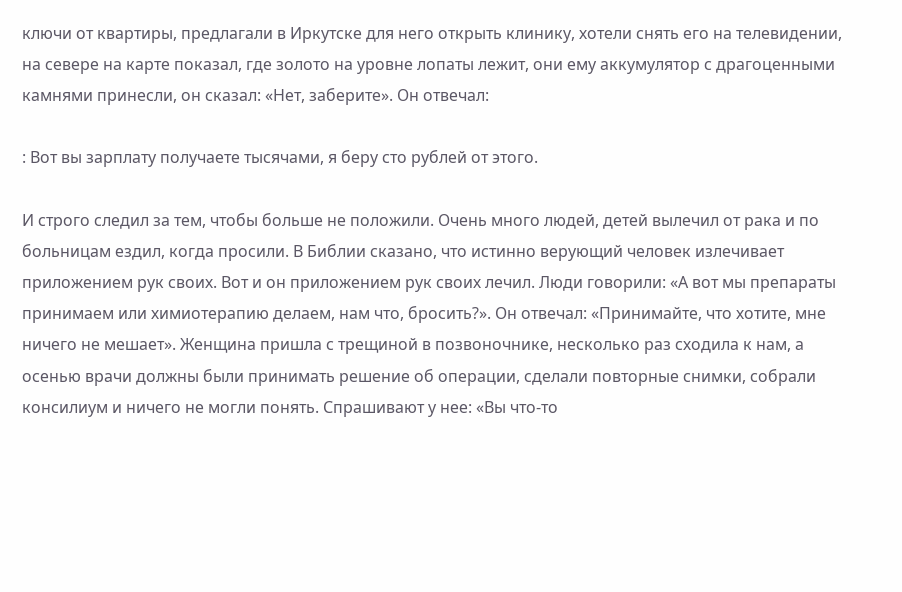ключи от квартиры, предлагали в Иркутске для него открыть клинику, хотели снять его на телевидении, на севере на карте показал, где золото на уровне лопаты лежит, они ему аккумулятор с драгоценными камнями принесли, он сказал: «Нет, заберите». Он отвечал:

: Вот вы зарплату получаете тысячами, я беру сто рублей от этого.

И строго следил за тем, чтобы больше не положили. Очень много людей, детей вылечил от рака и по больницам ездил, когда просили. В Библии сказано, что истинно верующий человек излечивает приложением рук своих. Вот и он приложением рук своих лечил. Люди говорили: «А вот мы препараты принимаем или химиотерапию делаем, нам что, бросить?». Он отвечал: «Принимайте, что хотите, мне ничего не мешает». Женщина пришла с трещиной в позвоночнике, несколько раз сходила к нам, а осенью врачи должны были принимать решение об операции, сделали повторные снимки, собрали консилиум и ничего не могли понять. Спрашивают у нее: «Вы что-то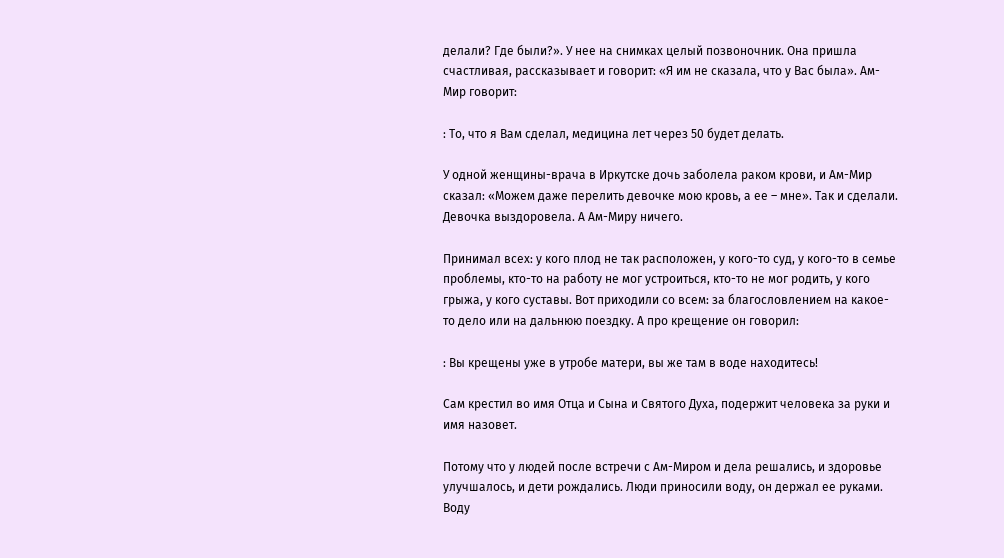делали? Где были?». У нее на снимках целый позвоночник. Она пришла счастливая, рассказывает и говорит: «Я им не сказала, что у Вас была». Ам-Мир говорит:

: То, что я Вам сделал, медицина лет через 50 будет делать.

У одной женщины-врача в Иркутске дочь заболела раком крови, и Ам-Мир сказал: «Можем даже перелить девочке мою кровь, а ее – мне». Так и сделали. Девочка выздоровела. А Ам-Миру ничего.

Принимал всех: у кого плод не так расположен, у кого-то суд, у кого-то в семье проблемы, кто-то на работу не мог устроиться, кто-то не мог родить, у кого грыжа, у кого суставы. Вот приходили со всем: за благословлением на какое-то дело или на дальнюю поездку. А про крещение он говорил:

: Вы крещены уже в утробе матери, вы же там в воде находитесь!

Сам крестил во имя Отца и Сына и Святого Духа, подержит человека за руки и имя назовет.

Потому что у людей после встречи с Ам-Миром и дела решались, и здоровье улучшалось, и дети рождались. Люди приносили воду, он держал ее руками. Воду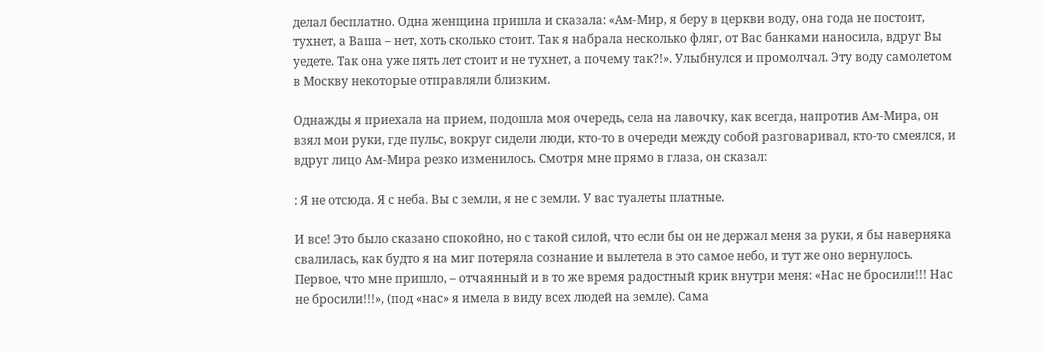делал бесплатно. Одна женщина пришла и сказала: «Ам-Мир, я беру в церкви воду, она года не постоит, тухнет, а Ваша – нет, хоть сколько стоит. Так я набрала несколько фляг, от Вас банками наносила, вдруг Вы уедете. Так она уже пять лет стоит и не тухнет, а почему так?!». Улыбнулся и промолчал. Эту воду самолетом в Москву некоторые отправляли близким.

Однажды я приехала на прием, подошла моя очередь, села на лавочку, как всегда, напротив Ам-Мира, он взял мои руки, где пульс, вокруг сидели люди, кто-то в очереди между собой разговаривал, кто-то смеялся, и вдруг лицо Ам-Мира резко изменилось. Смотря мне прямо в глаза, он сказал:

: Я не отсюда. Я с неба. Вы с земли, я не с земли. У вас туалеты платные.

И все! Это было сказано спокойно, но с такой силой, что если бы он не держал меня за руки, я бы наверняка свалилась, как будто я на миг потеряла сознание и вылетела в это самое небо, и тут же оно вернулось. Первое, что мне пришло, – отчаянный и в то же время радостный крик внутри меня: «Нас не бросили!!! Нас не бросили!!!», (под «нас» я имела в виду всех людей на земле). Сама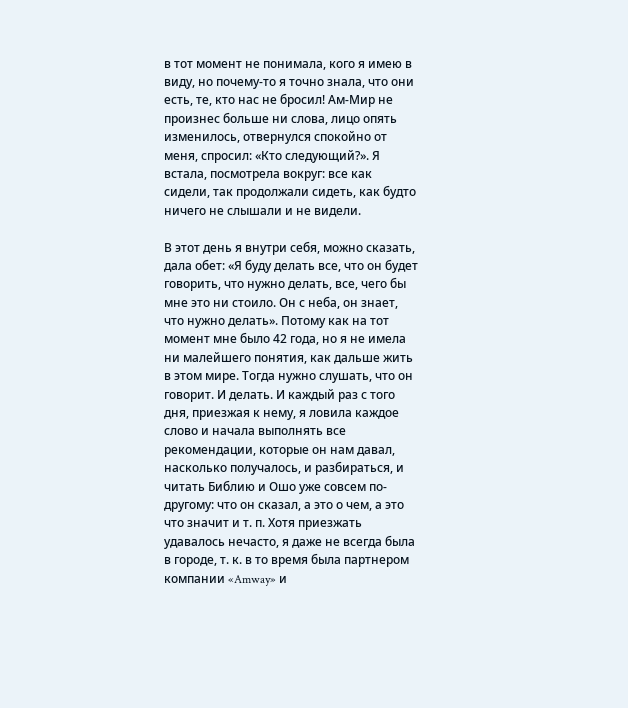в тот момент не понимала, кого я имею в виду, но почему-то я точно знала, что они есть, те, кто нас не бросил! Ам-Мир не произнес больше ни слова, лицо опять изменилось, отвернулся спокойно от меня, спросил: «Кто следующий?». Я встала, посмотрела вокруг: все как сидели, так продолжали сидеть, как будто ничего не слышали и не видели.

В этот день я внутри себя, можно сказать, дала обет: «Я буду делать все, что он будет говорить, что нужно делать, все, чего бы мне это ни стоило. Он с неба, он знает, что нужно делать». Потому как на тот момент мне было 42 года, но я не имела ни малейшего понятия, как дальше жить в этом мире. Тогда нужно слушать, что он говорит. И делать. И каждый раз с того дня, приезжая к нему, я ловила каждое слово и начала выполнять все рекомендации, которые он нам давал, насколько получалось, и разбираться, и читать Библию и Ошо уже совсем по-другому: что он сказал, а это о чем, а это что значит и т. п. Хотя приезжать удавалось нечасто, я даже не всегда была в городе, т. к. в то время была партнером компании «Amway» и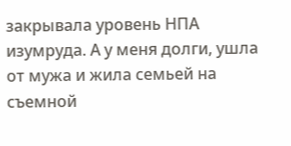закрывала уровень НПА изумруда. А у меня долги, ушла от мужа и жила семьей на съемной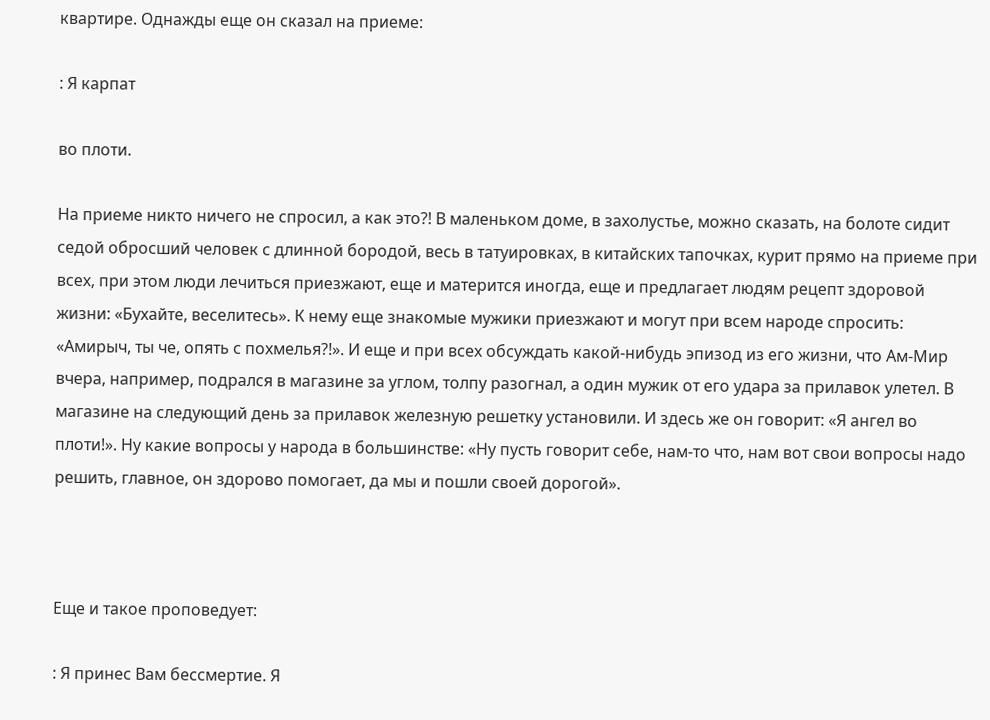квартире. Однажды еще он сказал на приеме:

: Я карпат

во плоти.

На приеме никто ничего не спросил, а как это?! В маленьком доме, в захолустье, можно сказать, на болоте сидит седой обросший человек с длинной бородой, весь в татуировках, в китайских тапочках, курит прямо на приеме при всех, при этом люди лечиться приезжают, еще и матерится иногда, еще и предлагает людям рецепт здоровой жизни: «Бухайте, веселитесь». К нему еще знакомые мужики приезжают и могут при всем народе спросить: «Амирыч, ты че, опять с похмелья?!». И еще и при всех обсуждать какой-нибудь эпизод из его жизни, что Ам-Мир вчера, например, подрался в магазине за углом, толпу разогнал, а один мужик от его удара за прилавок улетел. В магазине на следующий день за прилавок железную решетку установили. И здесь же он говорит: «Я ангел во плоти!». Ну какие вопросы у народа в большинстве: «Ну пусть говорит себе, нам-то что, нам вот свои вопросы надо решить, главное, он здорово помогает, да мы и пошли своей дорогой».



Еще и такое проповедует:

: Я принес Вам бессмертие. Я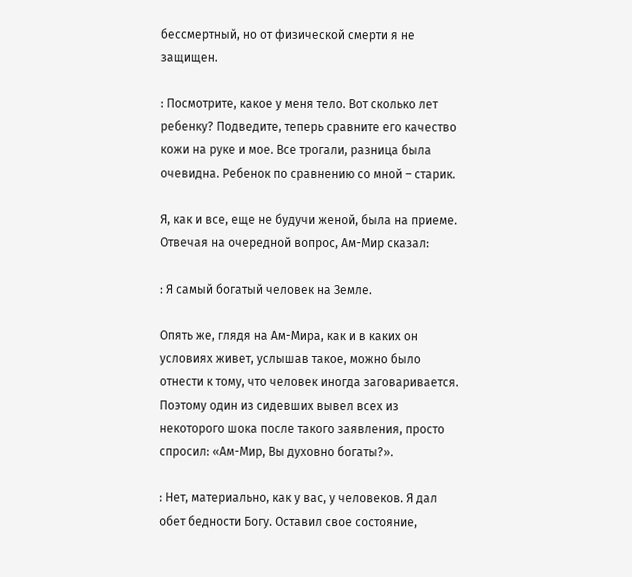бессмертный, но от физической смерти я не защищен.

: Посмотрите, какое у меня тело. Вот сколько лет ребенку? Подведите, теперь сравните его качество кожи на руке и мое. Все трогали, разница была очевидна. Ребенок по сравнению со мной – старик.

Я, как и все, еще не будучи женой, была на приеме. Отвечая на очередной вопрос, Ам-Мир сказал:

: Я самый богатый человек на Земле.

Опять же, глядя на Ам-Мира, как и в каких он условиях живет, услышав такое, можно было отнести к тому, что человек иногда заговаривается. Поэтому один из сидевших вывел всех из некоторого шока после такого заявления, просто спросил: «Ам-Мир, Вы духовно богаты?».

: Нет, материально, как у вас, у человеков. Я дал обет бедности Богу. Оставил свое состояние,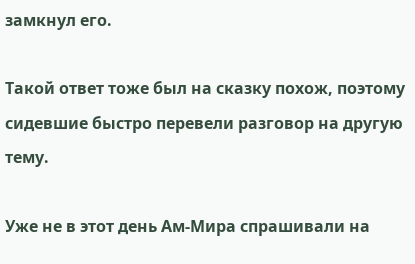замкнул его.

Такой ответ тоже был на сказку похож, поэтому сидевшие быстро перевели разговор на другую тему.

Уже не в этот день Ам-Мира спрашивали на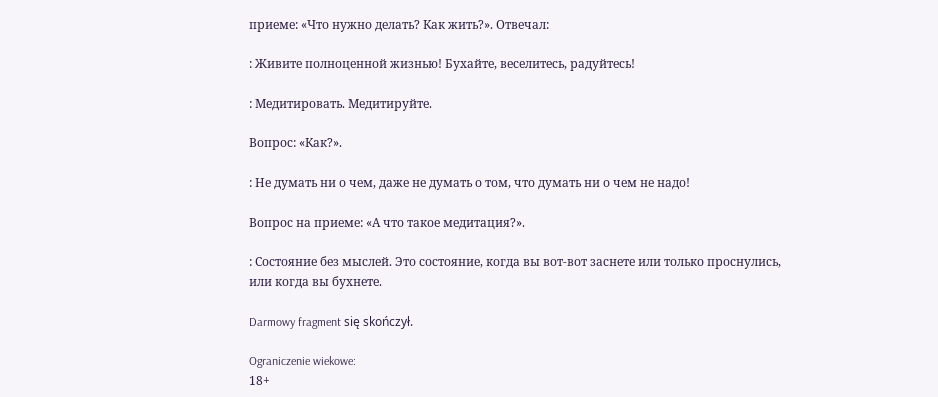приеме: «Что нужно делать? Как жить?». Отвечал:

: Живите полноценной жизнью! Бухайте, веселитесь, радуйтесь!

: Медитировать. Медитируйте.

Вопрос: «Как?».

: Не думать ни о чем, даже не думать о том, что думать ни о чем не надо!

Вопрос на приеме: «А что такое медитация?».

: Состояние без мыслей. Это состояние, когда вы вот-вот заснете или только проснулись, или когда вы бухнете.

Darmowy fragment się skończył.

Ograniczenie wiekowe:
18+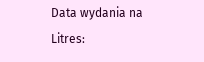Data wydania na Litres: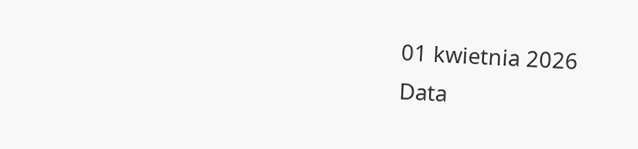01 kwietnia 2026
Data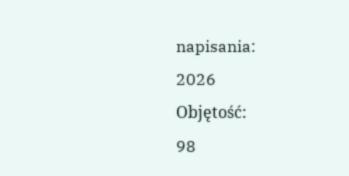napisania:
2026
Objętość:
98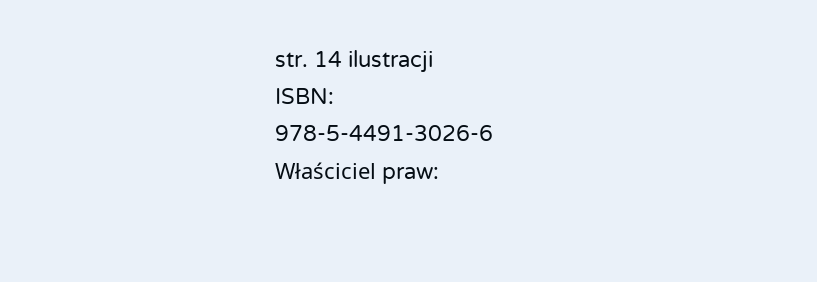str. 14 ilustracji
ISBN:
978-5-4491-3026-6
Właściciel praw: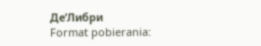Де’Либри
Format pobierania: